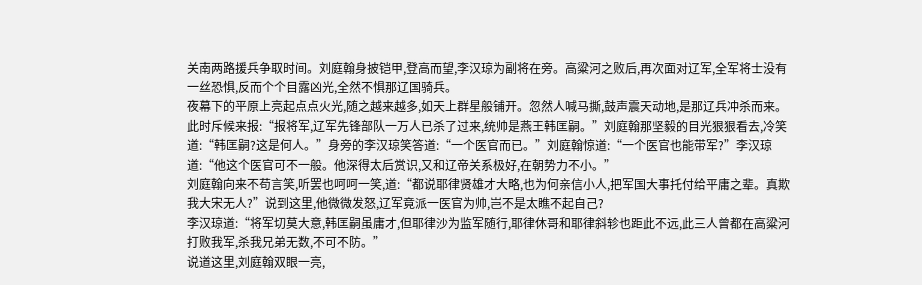关南两路援兵争取时间。刘庭翰身披铠甲,登高而望,李汉琼为副将在旁。高粱河之败后,再次面对辽军,全军将士没有一丝恐惧,反而个个目露凶光,全然不惧那辽国骑兵。
夜幕下的平原上亮起点点火光,随之越来越多,如天上群星般铺开。忽然人喊马撕,鼓声震天动地,是那辽兵冲杀而来。
此时斥候来报:“报将军,辽军先锋部队一万人已杀了过来,统帅是燕王韩匡嗣。”刘庭翰那坚毅的目光狠狠看去,冷笑道:“韩匡嗣?这是何人。”身旁的李汉琼笑答道:“一个医官而已。”刘庭翰惊道:“一个医官也能带军?”李汉琼道:“他这个医官可不一般。他深得太后赏识,又和辽帝关系极好,在朝势力不小。”
刘庭翰向来不苟言笑,听罢也呵呵一笑,道:“都说耶律贤雄才大略,也为何亲信小人,把军国大事托付给平庸之辈。真欺我大宋无人?”说到这里,他微微发怒,辽军竟派一医官为帅,岂不是太瞧不起自己?
李汉琼道:“将军切莫大意,韩匡嗣虽庸才,但耶律沙为监军随行,耶律休哥和耶律斜轸也距此不远,此三人曾都在高粱河打败我军,杀我兄弟无数,不可不防。”
说道这里,刘庭翰双眼一亮,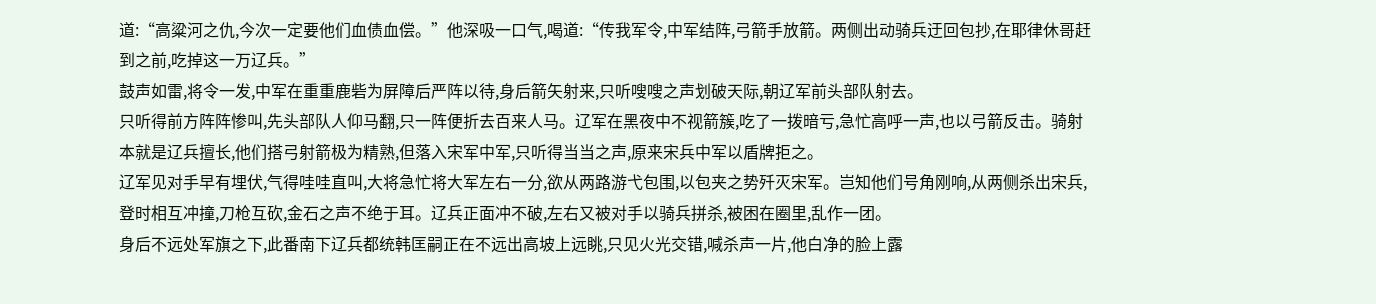道:“高粱河之仇,今次一定要他们血债血偿。”他深吸一口气,喝道:“传我军令,中军结阵,弓箭手放箭。两侧出动骑兵迂回包抄,在耶律休哥赶到之前,吃掉这一万辽兵。”
鼓声如雷,将令一发,中军在重重鹿砦为屏障后严阵以待,身后箭矢射来,只听嗖嗖之声划破天际,朝辽军前头部队射去。
只听得前方阵阵惨叫,先头部队人仰马翻,只一阵便折去百来人马。辽军在黑夜中不视箭簇,吃了一拨暗亏,急忙高呼一声,也以弓箭反击。骑射本就是辽兵擅长,他们搭弓射箭极为精熟,但落入宋军中军,只听得当当之声,原来宋兵中军以盾牌拒之。
辽军见对手早有埋伏,气得哇哇直叫,大将急忙将大军左右一分,欲从两路游弋包围,以包夹之势歼灭宋军。岂知他们号角刚响,从两侧杀出宋兵,登时相互冲撞,刀枪互砍,金石之声不绝于耳。辽兵正面冲不破,左右又被对手以骑兵拼杀,被困在圈里,乱作一团。
身后不远处军旗之下,此番南下辽兵都统韩匡嗣正在不远出高坡上远眺,只见火光交错,喊杀声一片,他白净的脸上露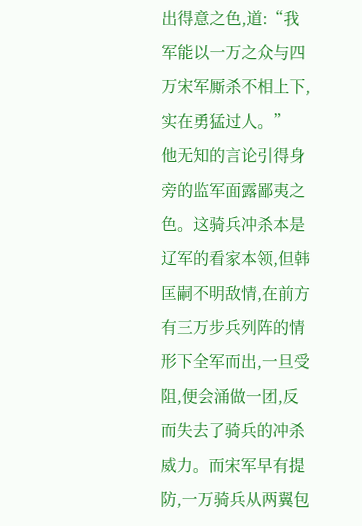出得意之色,道:“我军能以一万之众与四万宋军厮杀不相上下,实在勇猛过人。”
他无知的言论引得身旁的监军面露鄙夷之色。这骑兵冲杀本是辽军的看家本领,但韩匡嗣不明敌情,在前方有三万步兵列阵的情形下全军而出,一旦受阻,便会涌做一团,反而失去了骑兵的冲杀威力。而宋军早有提防,一万骑兵从两翼包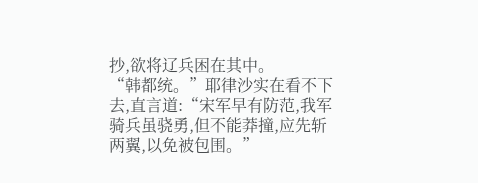抄,欲将辽兵困在其中。
“韩都统。”耶律沙实在看不下去,直言道:“宋军早有防范,我军骑兵虽骁勇,但不能莽撞,应先斩两翼,以免被包围。”